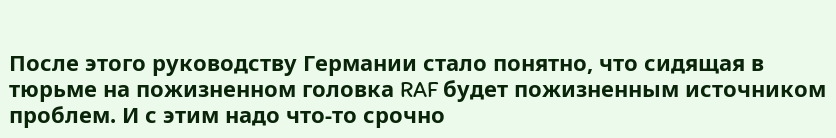После этого руководству Германии стало понятно, что сидящая в тюрьме на пожизненном головка RAF будет пожизненным источником проблем. И с этим надо что-то срочно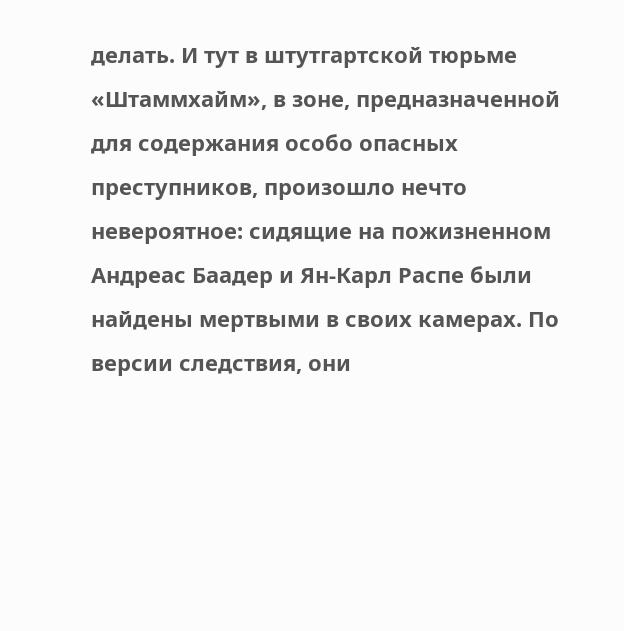делать. И тут в штутгартской тюрьме «Штаммхайм», в зоне, предназначенной для содержания особо опасных преступников, произошло нечто невероятное: сидящие на пожизненном Андреас Баадер и Ян-Карл Распе были найдены мертвыми в своих камерах. По версии следствия, они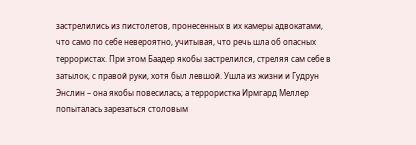застрелились из пистолетов, пронесенных в их камеры адвокатами, что само по себе невероятно, учитывая, что речь шла об опасных террористах. При этом Баадер якобы застрелился, стреляя сам себе в затылок, с правой руки, хотя был левшой. Ушла из жизни и Гудрун Энслин – она якобы повесилась; а террористка Ирмгард Меллер попыталась зарезаться столовым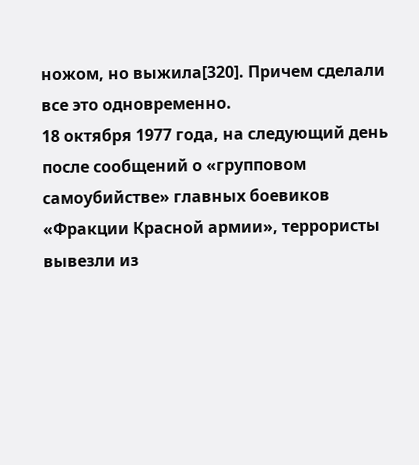ножом, но выжила[320]. Причем сделали все это одновременно.
18 октября 1977 года, на следующий день после сообщений о «групповом самоубийстве» главных боевиков «Фракции Красной армии», террористы вывезли из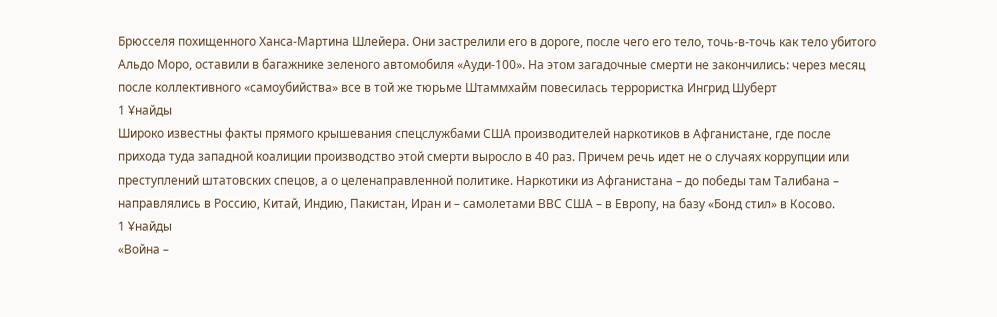Брюсселя похищенного Ханса-Мартина Шлейера. Они застрелили его в дороге, после чего его тело, точь-в-точь как тело убитого Альдо Моро, оставили в багажнике зеленого автомобиля «Ауди-100». На этом загадочные смерти не закончились: через месяц после коллективного «самоубийства» все в той же тюрьме Штаммхайм повесилась террористка Ингрид Шуберт
1 Ұнайды
Широко известны факты прямого крышевания спецслужбами США производителей наркотиков в Афганистане, где после прихода туда западной коалиции производство этой смерти выросло в 40 раз. Причем речь идет не о случаях коррупции или преступлений штатовских спецов, а о целенаправленной политике. Наркотики из Афганистана – до победы там Талибана – направлялись в Россию, Китай, Индию, Пакистан, Иран и – самолетами ВВС США – в Европу, на базу «Бонд стил» в Косово.
1 Ұнайды
«Война –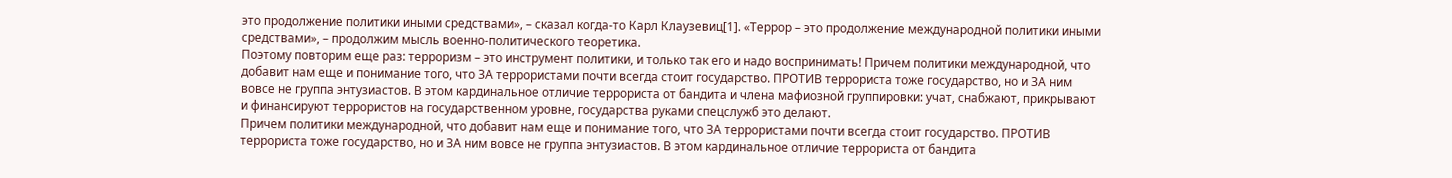это продолжение политики иными средствами», – сказал когда-то Карл Клаузевиц[1]. «Террор – это продолжение международной политики иными средствами», – продолжим мысль военно-политического теоретика.
Поэтому повторим еще раз: терроризм – это инструмент политики, и только так его и надо воспринимать! Причем политики международной, что добавит нам еще и понимание того, что ЗА террористами почти всегда стоит государство. ПРОТИВ террориста тоже государство, но и ЗА ним вовсе не группа энтузиастов. В этом кардинальное отличие террориста от бандита и члена мафиозной группировки: учат, снабжают, прикрывают и финансируют террористов на государственном уровне, государства руками спецслужб это делают.
Причем политики международной, что добавит нам еще и понимание того, что ЗА террористами почти всегда стоит государство. ПРОТИВ террориста тоже государство, но и ЗА ним вовсе не группа энтузиастов. В этом кардинальное отличие террориста от бандита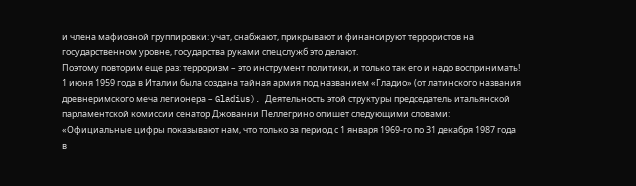и члена мафиозной группировки: учат, снабжают, прикрывают и финансируют террористов на государственном уровне, государства руками спецслужб это делают.
Поэтому повторим еще раз: терроризм – это инструмент политики, и только так его и надо воспринимать!
1 июня 1959 года в Италии была создана тайная армия под названием «Гладио» (от латинского названия древнеримского меча легионера – Gladius). Деятельность этой структуры председатель итальянской парламентской комиссии сенатор Джованни Пеллегрино опишет следующими словами: «Официальные цифры показывают нам, что только за период с 1 января 1969-го по 31 декабря 1987 года в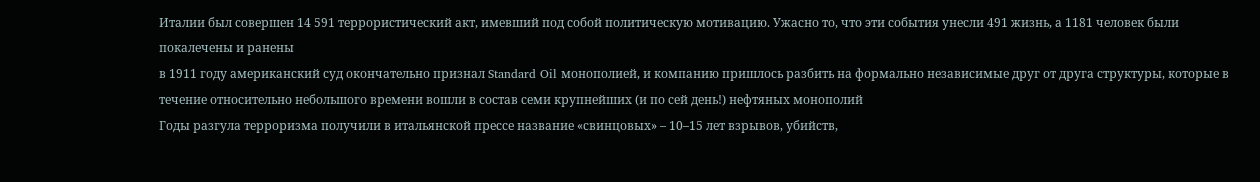Италии был совершен 14 591 террористический акт, имевший под собой политическую мотивацию. Ужасно то, что эти события унесли 491 жизнь, а 1181 человек были покалечены и ранены
в 1911 году американский суд окончательно признал Standard Oil монополией, и компанию пришлось разбить на формально независимые друг от друга структуры, которые в течение относительно небольшого времени вошли в состав семи крупнейших (и по сей день!) нефтяных монополий
Годы разгула терроризма получили в итальянской прессе название «свинцовых» – 10–15 лет взрывов, убийств,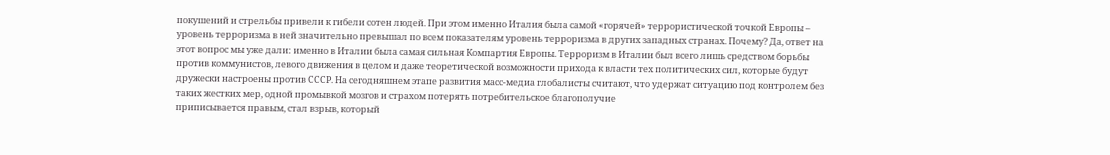покушений и стрельбы привели к гибели сотен людей. При этом именно Италия была самой «горячей» террористической точкой Европы – уровень терроризма в ней значительно превышал по всем показателям уровень терроризма в других западных странах. Почему? Да, ответ на этот вопрос мы уже дали: именно в Италии была самая сильная Компартия Европы. Терроризм в Италии был всего лишь средством борьбы против коммунистов, левого движения в целом и даже теоретической возможности прихода к власти тех политических сил, которые будут дружески настроены против СССР. На сегодняшнем этапе развития масс-медиа глобалисты считают, что удержат ситуацию под контролем без таких жестких мер, одной промывкой мозгов и страхом потерять потребительское благополучие
приписывается правым, стал взрыв, который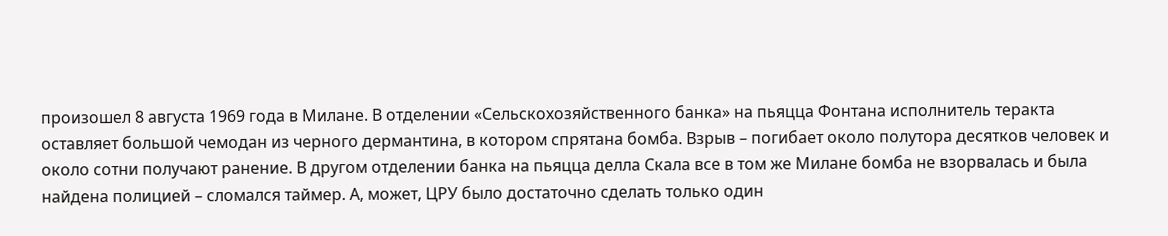произошел 8 августа 1969 года в Милане. В отделении «Сельскохозяйственного банка» на пьяцца Фонтана исполнитель теракта оставляет большой чемодан из черного дермантина, в котором спрятана бомба. Взрыв – погибает около полутора десятков человек и около сотни получают ранение. В другом отделении банка на пьяцца делла Скала все в том же Милане бомба не взорвалась и была найдена полицией – сломался таймер. А, может, ЦРУ было достаточно сделать только один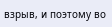взрыв, и поэтому во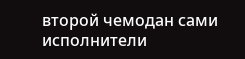второй чемодан сами исполнители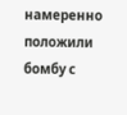намеренно положили бомбу с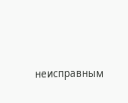неисправным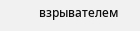взрывателем